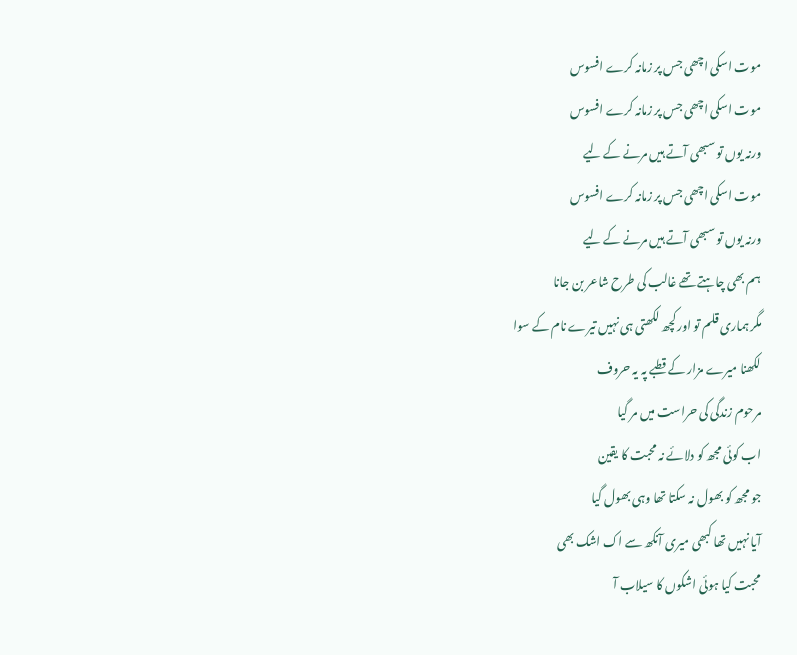موت اسکی اچھی جس پر زمانہ کرے افسوس
موت اسکی اچھی جس پر زمانہ کرے افسوس
ورنہ یوں تو سبھی آتے ہیں مرنے کے لیے
موت اسکی اچھی جس پر زمانہ کرے افسوس
ورنہ یوں تو سبھی آتے ہیں مرنے کے لیے
ہم بھی چاہتے تھے غالب کی طرح شاعر بن جانا
مگر ہماری قلم تو اور کچھ لکھتی ہی نہیں تیرے نام کے سوا
لکھنا میرے مزار کے قطبے پہ یہ حروف
مرحوم زندگی کی حراست میں مر گیا
اب کوئی مجھ کو دلائے نہ محبت کا یقین
جو مجھ کو بھول نہ سکتا تھا وہی بھول گیا
آیا نہیں تھا کبھی میری آنکھ سے اک اشک بھی
محبت کیا ہوئی اشکوں کا سیلاب آ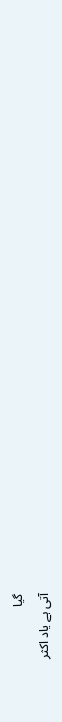گیا
آتی ہے یاد اکثر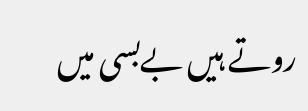روتے ہیں بےبسی میں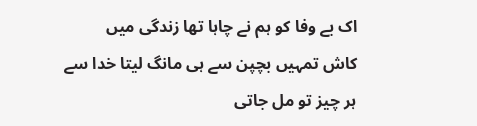اک بے وفا کو ہم نے چاہا تھا زندگی میں
کاش تمہیں بچپن سے ہی مانگ لیتا خدا سے
ہر چیز تو مل جاتی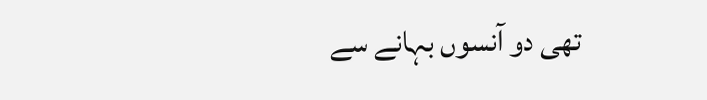تھی دو آنسوں بہانے سے